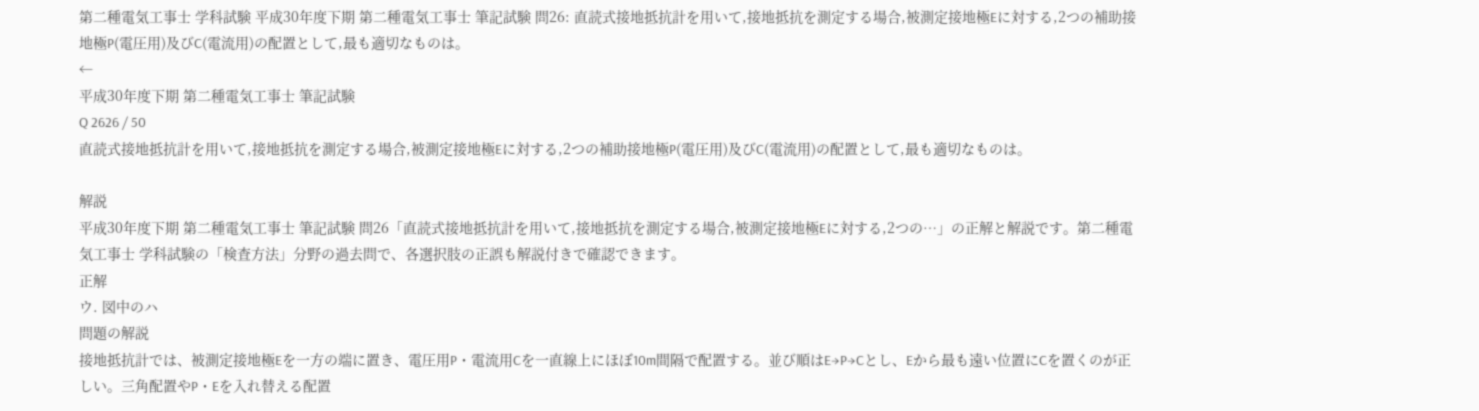第二種電気工事士 学科試験 平成30年度下期 第二種電気工事士 筆記試験 問26: 直読式接地抵抗計を用いて,接地抵抗を測定する場合,被測定接地極Eに対する,2つの補助接地極P(電圧用)及びC(電流用)の配置として,最も適切なものは。
←
平成30年度下期 第二種電気工事士 筆記試験
Q 2626 / 50
直読式接地抵抗計を用いて,接地抵抗を測定する場合,被測定接地極Eに対する,2つの補助接地極P(電圧用)及びC(電流用)の配置として,最も適切なものは。

解説
平成30年度下期 第二種電気工事士 筆記試験 問26「直読式接地抵抗計を用いて,接地抵抗を測定する場合,被測定接地極Eに対する,2つの…」の正解と解説です。第二種電気工事士 学科試験の「検査方法」分野の過去問で、各選択肢の正誤も解説付きで確認できます。
正解
ウ. 図中のハ
問題の解説
接地抵抗計では、被測定接地極Eを一方の端に置き、電圧用P・電流用Cを一直線上にほぼ10m間隔で配置する。並び順はE→P→Cとし、Eから最も遠い位置にCを置くのが正しい。三角配置やP・Eを入れ替える配置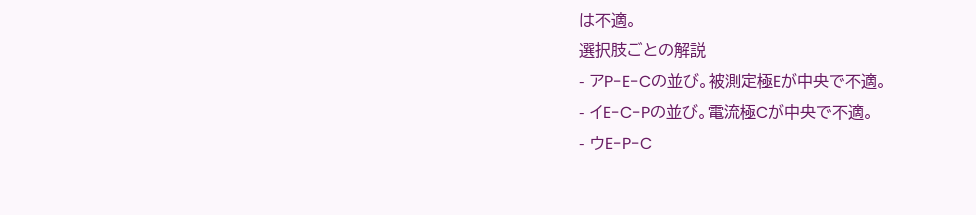は不適。
選択肢ごとの解説
- アP-E-Cの並び。被測定極Eが中央で不適。
- イE-C-Pの並び。電流極Cが中央で不適。
- ウE-P-C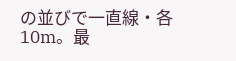の並びで一直線・各10m。最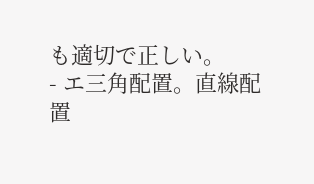も適切で正しい。
- エ三角配置。直線配置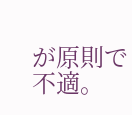が原則で不適。